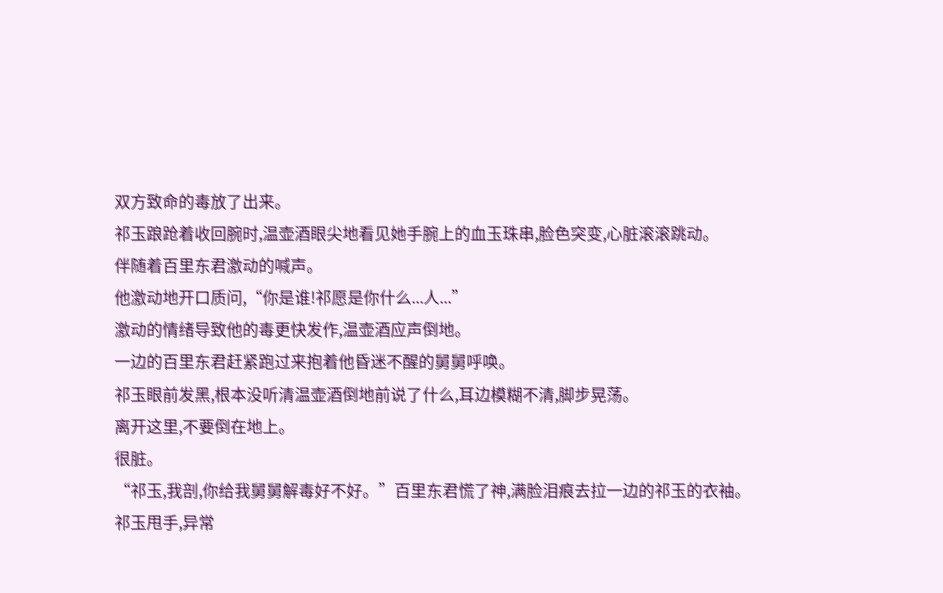双方致命的毒放了出来。
祁玉踉跄着收回腕时,温壶酒眼尖地看见她手腕上的血玉珠串,脸色突变,心脏滚滚跳动。
伴随着百里东君激动的喊声。
他激动地开口质问,“你是谁!祁愿是你什么...人...”
激动的情绪导致他的毒更快发作,温壶酒应声倒地。
一边的百里东君赶紧跑过来抱着他昏迷不醒的舅舅呼唤。
祁玉眼前发黑,根本没听清温壶酒倒地前说了什么,耳边模糊不清,脚步晃荡。
离开这里,不要倒在地上。
很脏。
“祁玉,我剖,你给我舅舅解毒好不好。”百里东君慌了神,满脸泪痕去拉一边的祁玉的衣袖。
祁玉甩手,异常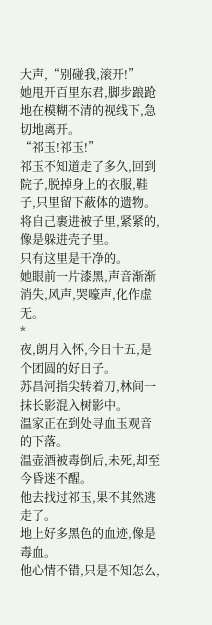大声,“别碰我,滚开!”
她甩开百里东君,脚步踉跄地在模糊不清的视线下,急切地离开。
“祁玉!祁玉!”
祁玉不知道走了多久,回到院子,脱掉身上的衣服,鞋子,只里留下蔽体的遗物。
将自己裹进被子里,紧紧的,像是躲进壳子里。
只有这里是干净的。
她眼前一片漆黑,声音渐渐消失,风声,哭嚎声,化作虚无。
*
夜,朗月入怀,今日十五,是个团圆的好日子。
苏昌河指尖转着刀,林间一抹长影混入树影中。
温家正在到处寻血玉观音的下落。
温壶酒被毒倒后,未死,却至今昏迷不醒。
他去找过祁玉,果不其然逃走了。
地上好多黑色的血迹,像是毒血。
他心情不错,只是不知怎么,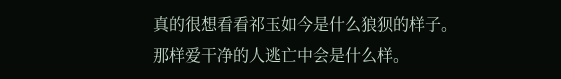真的很想看看祁玉如今是什么狼狈的样子。
那样爱干净的人逃亡中会是什么样。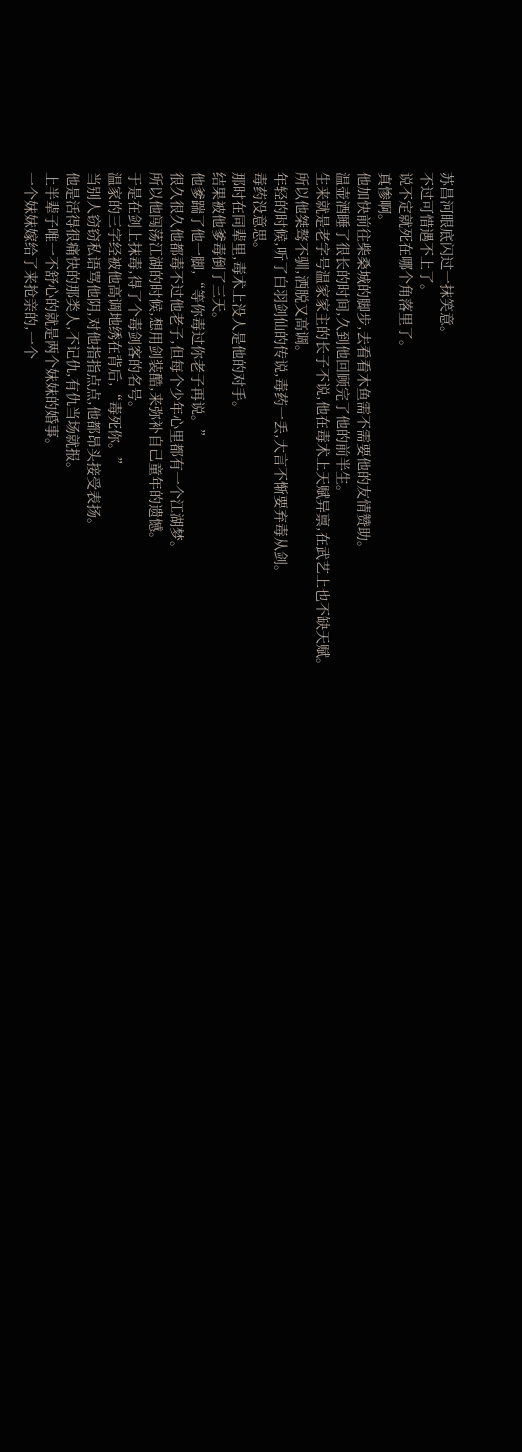苏昌河眼底闪过一抹笑意。
不过可惜遇不上了。
说不定就死在哪个角落里了。
真惨啊。
他加快前往柴桑城的脚步,去看看木鱼需不需要他的友情赞助。
温壶酒睡了很长的时间,久到他回顾完了他的前半生。
生来就是老字号温家家主的长子不说,他在毒术上天赋异禀,在武艺上也不缺天赋。
所以他桀骜不驯,洒脱又高调。
年轻的时候,听了白羽剑仙的传说,毒药一丢,大言不惭要弃毒从剑。
毒药没意思。
那时在同辈里,毒术上没人是他的对手。
结果被他爹毒倒了三天。
他爹踹了他一脚,“等你毒过你老子再说。”
很久很久他都毒不过他老子,但每个少年心里都有一个江湖梦。
所以他闯荡江湖的时候,想用剑装酷,来弥补自己童年的遗憾。
于是在剑上抹毒,得了个毒剑客的名号。
温家的三字经被他高调地绣在背后,“毒死你。”
当别人窃窃私语骂他阴,对他指指点点,他都昂头接受表扬。
他是活得很痛快的那类人,不记仇,有仇当场就报。
上半辈子唯一不舒心的就是两个妹妹的婚事。
一个妹妹嫁给了来抢亲的,一个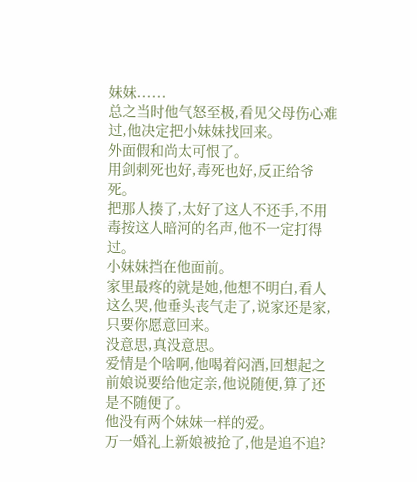妹妹......
总之当时他气怒至极,看见父母伤心难过,他决定把小妹妹找回来。
外面假和尚太可恨了。
用剑刺死也好,毒死也好,反正给爷死。
把那人揍了,太好了这人不还手,不用毒按这人暗河的名声,他不一定打得过。
小妹妹挡在他面前。
家里最疼的就是她,他想不明白,看人这么哭,他垂头丧气走了,说家还是家,只要你愿意回来。
没意思,真没意思。
爱情是个啥啊,他喝着闷酒,回想起之前娘说要给他定亲,他说随便,算了还是不随便了。
他没有两个妹妹一样的爱。
万一婚礼上新娘被抢了,他是追不追?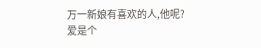万一新娘有喜欢的人,他呢?
爱是个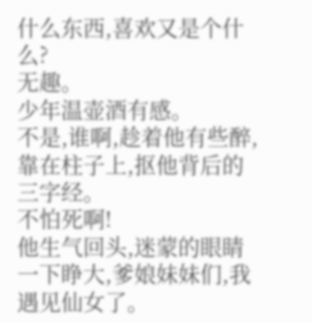什么东西,喜欢又是个什么?
无趣。
少年温壶酒有感。
不是,谁啊,趁着他有些醉,靠在柱子上,抠他背后的三字经。
不怕死啊!
他生气回头,迷蒙的眼睛一下睁大,爹娘妹妹们,我遇见仙女了。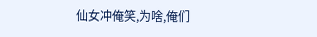仙女冲俺笑,为啥,俺们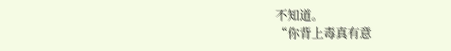不知道。
“你背上毒真有意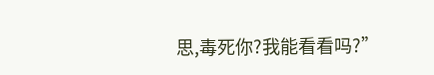思,毒死你?我能看看吗?”